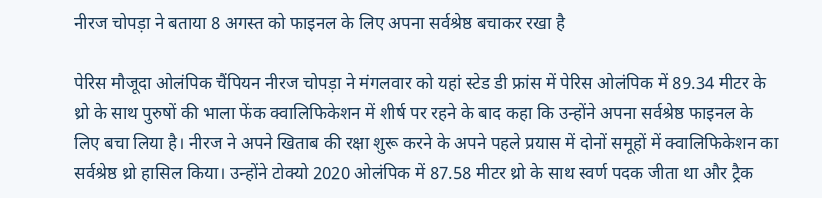नीरज चोपड़ा ने बताया 8 अगस्त को फाइनल के लिए अपना सर्वश्रेष्ठ बचाकर रखा है

पेरिस मौजूदा ओलंपिक चैंपियन नीरज चोपड़ा ने मंगलवार को यहां स्टेड डी फ्रांस में पेरिस ओलंपिक में 89.34 मीटर के थ्रो के साथ पुरुषों की भाला फेंक क्वालिफिकेशन में शीर्ष पर रहने के बाद कहा कि उन्होंने अपना सर्वश्रेष्ठ फाइनल के लिए बचा लिया है। नीरज ने अपने खिताब की रक्षा शुरू करने के अपने पहले प्रयास में दोनों समूहों में क्वालिफिकेशन का सर्वश्रेष्ठ थ्रो हासिल किया। उन्होंने टोक्यो 2020 ओलंपिक में 87.58 मीटर थ्रो के साथ स्वर्ण पदक जीता था और ट्रैक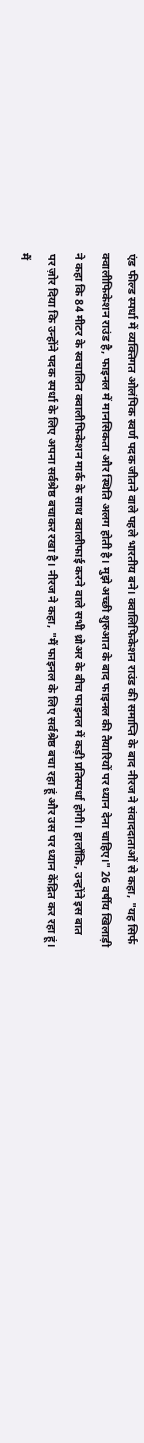एंड फील्ड स्पर्धा में व्यक्तिगत ओलंपिक स्वर्ण पदक जीतने वाले पहले भारतीय बने। क्वालिफिकेशन राउंड की समाप्ति के बाद नीरज ने संवाददाताओं से कहा, "यह सिर्फ क्वालीफिकेशन राउंड है, फाइनल में मानसिकता और स्थिति अलग होती है। मुझे अच्छी शुरुआत के बाद फाइनल की तैयारियों पर ध्यान देना चाहिए।" 26 वर्षीय खिलाड़ी ने कहा कि 84 मीटर के स्वचालित क्वालीफिकेशन मार्क के साथ क्वालीफाई करने वाले सभी थ्रोअर के बीच फाइनल में कड़ी प्रतिस्पर्धा होगी। हालाँकि, उन्होंने इस बात पर ज़ोर दिया कि उन्होंने पदक स्पर्धा के लिए अपना सर्वश्रेष्ठ बचाकर रखा है। नीरज ने कहा, "मैं फाइनल के लिए सर्वश्रेष्ठ बचा रहा हूं और उस पर ध्यान केंद्रित कर रहा हूं। मैं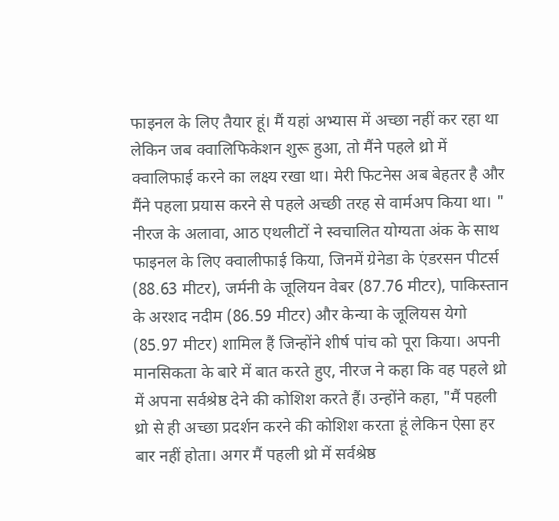फाइनल के लिए तैयार हूं। मैं यहां अभ्यास में अच्छा नहीं कर रहा था लेकिन जब क्वालिफिकेशन शुरू हुआ, तो मैंने पहले थ्रो में क्वालिफाई करने का लक्ष्य रखा था। मेरी फिटनेस अब बेहतर है और मैंने पहला प्रयास करने से पहले अच्छी तरह से वार्मअप किया था। " नीरज के अलावा, आठ एथलीटों ने स्वचालित योग्यता अंक के साथ फाइनल के लिए क्वालीफाई किया, जिनमें ग्रेनेडा के एंडरसन पीटर्स (88.63 मीटर), जर्मनी के जूलियन वेबर (87.76 मीटर), पाकिस्तान के अरशद नदीम (86.59 मीटर) और केन्या के जूलियस येगो (85.97 मीटर) शामिल हैं जिन्होंने शीर्ष पांच को पूरा किया। अपनी मानसिकता के बारे में बात करते हुए, नीरज ने कहा कि वह पहले थ्रो में अपना सर्वश्रेष्ठ देने की कोशिश करते हैं। उन्होंने कहा, "मैं पहली थ्रो से ही अच्छा प्रदर्शन करने की कोशिश करता हूं लेकिन ऐसा हर बार नहीं होता। अगर मैं पहली थ्रो में सर्वश्रेष्ठ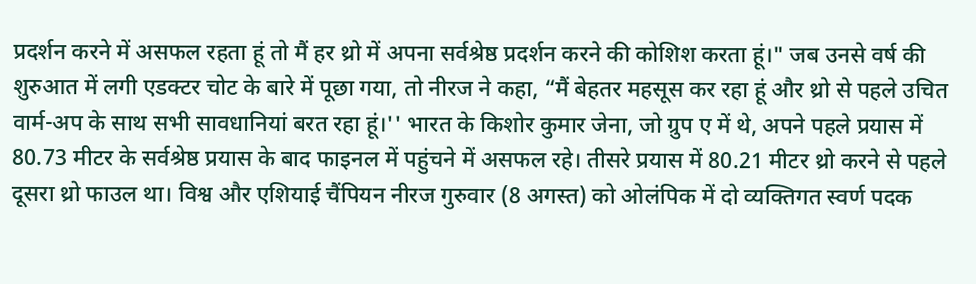प्रदर्शन करने में असफल रहता हूं तो मैं हर थ्रो में अपना सर्वश्रेष्ठ प्रदर्शन करने की कोशिश करता हूं।" जब उनसे वर्ष की शुरुआत में लगी एडक्टर चोट के बारे में पूछा गया, तो नीरज ने कहा, “मैं बेहतर महसूस कर रहा हूं और थ्रो से पहले उचित वार्म-अप के साथ सभी सावधानियां बरत रहा हूं।'' भारत के किशोर कुमार जेना, जो ग्रुप ए में थे, अपने पहले प्रयास में 80.73 मीटर के सर्वश्रेष्ठ प्रयास के बाद फाइनल में पहुंचने में असफल रहे। तीसरे प्रयास में 80.21 मीटर थ्रो करने से पहले दूसरा थ्रो फाउल था। विश्व और एशियाई चैंपियन नीरज गुरुवार (8 अगस्त) को ओलंपिक में दो व्यक्तिगत स्वर्ण पदक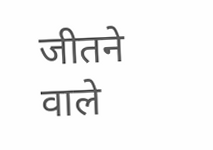जीतने वाले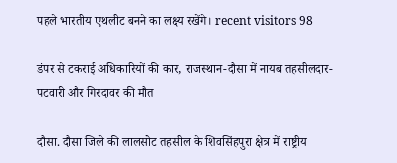पहले भारतीय एथलीट बनने का लक्ष्य रखेंगे। recent visitors 98

डंपर से टकराई अधिकारियों की कार, राजस्थान-दौसा में नायब तहसीलदार-पटवारी और गिरदावर की मौत

दौसा. दौसा जिले की लालसोट तहसील के शिवसिंहपुरा क्षेत्र में राष्ट्रीय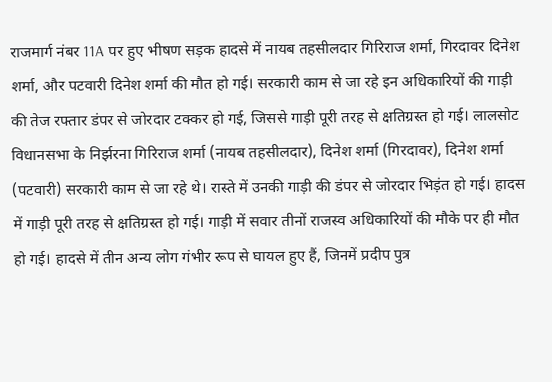राजमार्ग नंबर 11A पर हुए भीषण सड़क हादसे में नायब तहसीलदार गिरिराज शर्मा, गिरदावर दिनेश शर्मा, और पटवारी दिनेश शर्मा की मौत हो गई। सरकारी काम से जा रहे इन अधिकारियों की गाड़ी की तेज रफ्तार डंपर से जोरदार टक्कर हो गई, जिससे गाड़ी पूरी तरह से क्षतिग्रस्त हो गई। लालसोट विधानसभा के निर्झरना गिरिराज शर्मा (नायब तहसीलदार), दिनेश शर्मा (गिरदावर), दिनेश शर्मा (पटवारी) सरकारी काम से जा रहे थे। रास्ते में उनकी गाड़ी की डंपर से जोरदार भिड़ंत हो गई। हादस में गाड़ी पूरी तरह से क्षतिग्रस्त हो गई। गाड़ी में सवार तीनों राजस्व अधिकारियों की मौके पर ही मौत हो गई। हादसे में तीन अन्य लोग गंभीर रूप से घायल हुए हैं, जिनमें प्रदीप पुत्र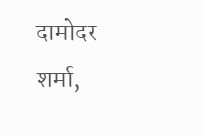दामोदर शर्मा,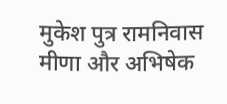मुकेश पुत्र रामनिवास मीणा और अभिषेक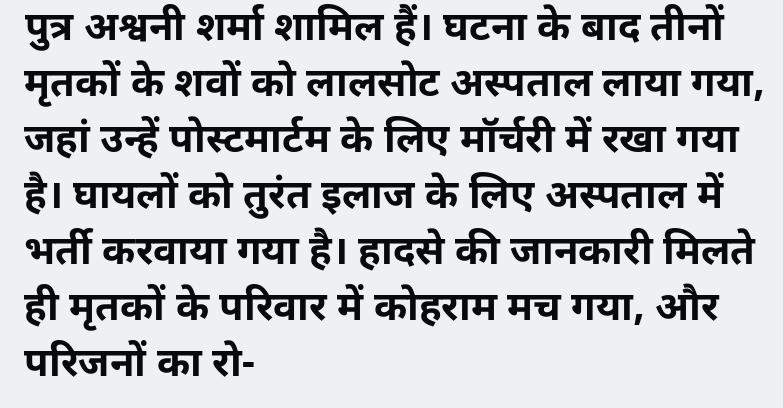पुत्र अश्वनी शर्मा शामिल हैं। घटना के बाद तीनों मृतकों के शवों को लालसोट अस्पताल लाया गया, जहां उन्हें पोस्टमार्टम के लिए मॉर्चरी में रखा गया है। घायलों को तुरंत इलाज के लिए अस्पताल में भर्ती करवाया गया है। हादसे की जानकारी मिलते ही मृतकों के परिवार में कोहराम मच गया, और परिजनों का रो-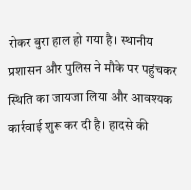रोकर बुरा हाल हो गया है। स्थानीय प्रशासन और पुलिस ने मौके पर पहुंचकर स्थिति का जायजा लिया और आवश्यक कार्रवाई शुरू कर दी है। हादसे की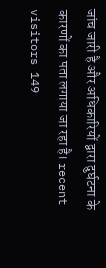जांच जारी है और अधिकारियों द्वारा दुर्घटना के कारणों का पता लगाया जा रहा है। recent visitors 149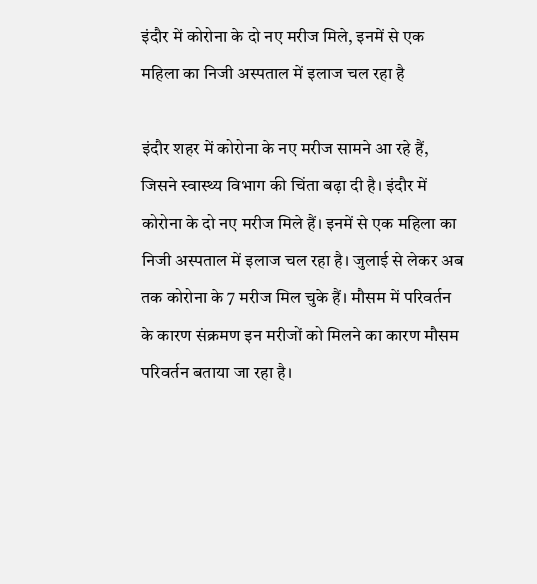इंदौर में कोरोना के दो नए मरीज मिले, इनमें से एक महिला का निजी अस्पताल में इलाज चल रहा है

इंदौर शहर में कोरोना के नए मरीज सामने आ रहे हैं, जिसने स्वास्थ्य विभाग की चिंता बढ़ा दी है। इंदौर में कोरोना के दो नए मरीज मिले हैं। इनमें से एक महिला का निजी अस्पताल में इलाज चल रहा है। जुलाई से लेकर अब तक कोरोना के 7 मरीज मिल चुके हैं। मौसम में परिवर्तन के कारण संक्रमण इन मरीजों को मिलने का कारण मौसम परिवर्तन बताया जा रहा है।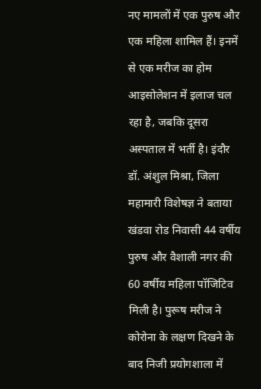नए मामलों में एक पुरुष और एक महिला शामिल हैं। इनमें से एक मरीज का होम आइसोलेशन में इलाज चल रहा है, जबकि दूसरा अस्पताल में भर्ती है। इंदौर डॉ. अंशुल मिश्रा, जिला महामारी विशेषज्ञ ने बताया खंडवा रोड निवासी 44 वर्षीय पुरुष और वैशाली नगर की 60 वर्षीय महिला पॉजिटिव मिली है। पुरूष मरीज ने कोरोना के लक्षण दिखने के बाद निजी प्रयोगशाला में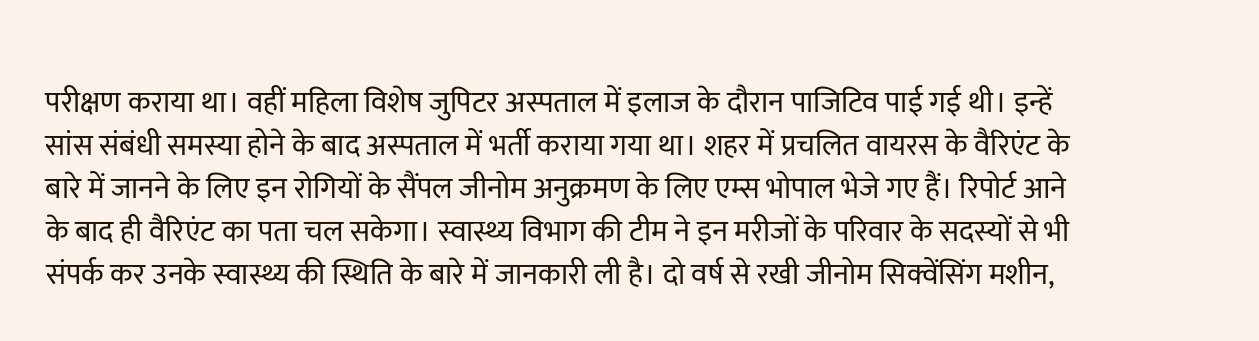परीक्षण कराया था। वहीं महिला विशेष जुपिटर अस्पताल में इलाज के दौरान पाजिटिव पाई गई थी। इन्हें सांस संबंधी समस्या होने के बाद अस्पताल में भर्ती कराया गया था। शहर में प्रचलित वायरस के वैरिएंट के बारे में जानने के लिए इन रोगियों के सैंपल जीनोम अनुक्रमण के लिए एम्स भोपाल भेजे गए हैं। रिपोर्ट आने के बाद ही वैरिएंट का पता चल सकेगा। स्वास्थ्य विभाग की टीम ने इन मरीजों के परिवार के सदस्यों से भी संपर्क कर उनके स्वास्थ्य की स्थिति के बारे में जानकारी ली है। दो वर्ष से रखी जीनोम सिक्वेंसिंग मशीन,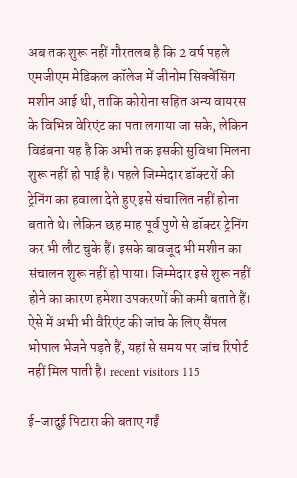अब तक शुरू नहीं गौरतलब है कि 2 वर्ष पहले एमजीएम मेडिकल कॉलेज में जीनोम सिक्वेंसिंग मशीन आई थी, ताकि कोरोना सहित अन्य वायरस के विभिन्न वेरिएंट का पता लगाया जा सके, लेकिन विडंबना यह है कि अभी तक इसकी सुविधा मिलना शुरू नहीं हो पाई है। पहले जिम्मेदार डॉक्टरों की ट्रेनिंग का हवाला देते हुए इसे संचालित नहीं होना बताते थे। लेकिन छह माह पूर्व पुणे से डॉक्टर ट्रेनिंग कर भी लौट चुके हैं। इसके बावजूद भी मशीन का संचालन शुरू नहीं हो पाया। जिम्मेदार इसे शुरू नहीं होने का कारण हमेशा उपकरणों की कमी बताते हैं। ऐसे में अभी भी वैरिएंट की जांच के लिए सैंपल भोपाल भेजने पड़ते हैं, यहां से समय पर जांच रिपोर्ट नहीं मिल पाती है। recent visitors 115

ई-जादुई पिटारा की बताए गईं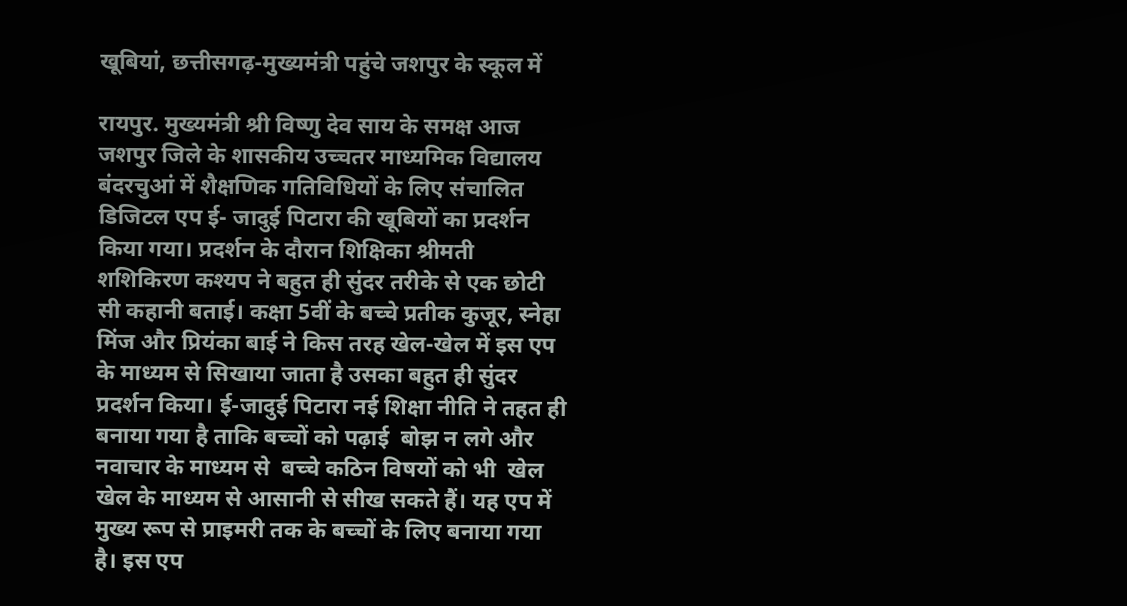खूबियां, छत्तीसगढ़-मुख्यमंत्री पहुंचे जशपुर के स्कूल में

रायपुर. मुख्यमंत्री श्री विष्णु देव साय के समक्ष आज जशपुर जिले के शासकीय उच्चतर माध्यमिक विद्यालय बंदरचुआं में शैक्षणिक गतिविधियों के लिए संचालित डिजिटल एप ई- जादुई पिटारा की खूबियों का प्रदर्शन किया गया। प्रदर्शन के दौरान शिक्षिका श्रीमती शशिकिरण कश्यप ने बहुत ही सुंदर तरीके से एक छोटी सी कहानी बताई। कक्षा 5वीं के बच्चे प्रतीक कुजूर, स्नेहा मिंज और प्रियंका बाई ने किस तरह खेल-खेल में इस एप के माध्यम से सिखाया जाता है उसका बहुत ही सुंदर प्रदर्शन किया। ई-जादुई पिटारा नई शिक्षा नीति ने तहत ही बनाया गया है ताकि बच्चों को पढ़ाई  बोझ न लगे और नवाचार के माध्यम से  बच्चे कठिन विषयों को भी  खेल खेल के माध्यम से आसानी से सीख सकते हैं। यह एप में मुख्य रूप से प्राइमरी तक के बच्चों के लिए बनाया गया है। इस एप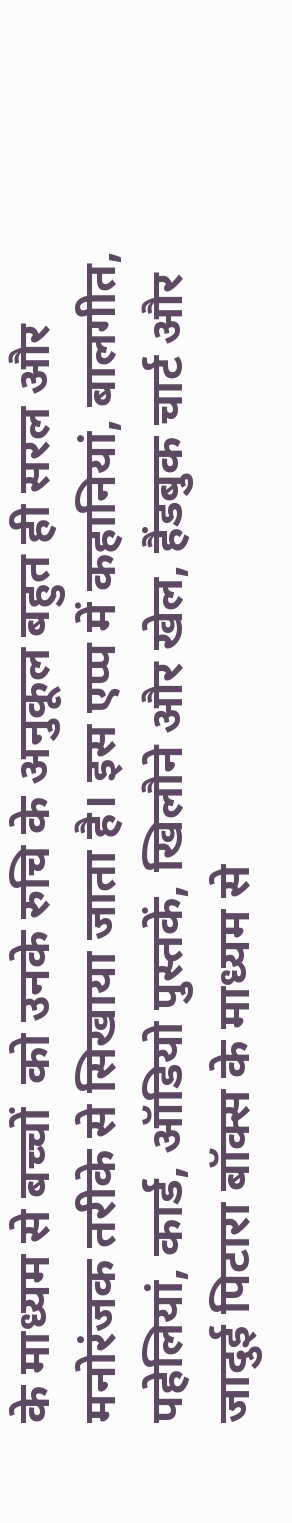के माध्यम से बच्चों  को उनके रुचि के अनुकूल बहुत ही सरल और मनोरंजक तरीके से सिखाया जाता है। इस एप्प में कहानियां, बालगीत, पहेलियां, कार्ड, ऑडियो पुस्तकें, खिलौने और खेल, हैंडबुक चार्ट और जादुई पिटारा बॉक्स के माध्यम से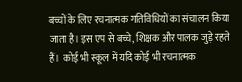बच्चों के लिए रचनात्मक गतिविधियों का संचालन किया जाता है। इस एप से बच्चे, शिक्षक और पालक जुड़े रहते हैं।  कोई भी स्कूल में यदि कोई भी रचनात्मक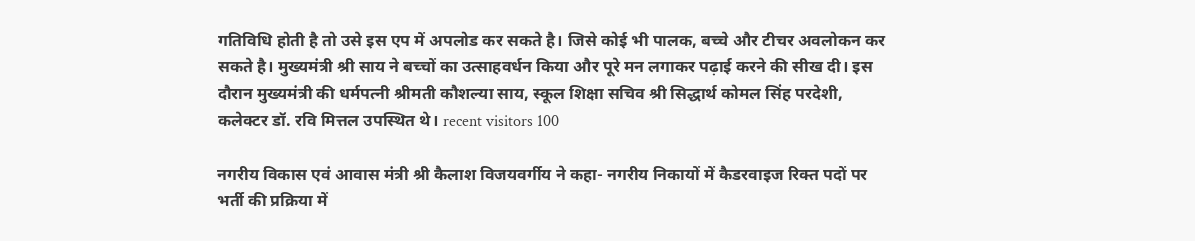गतिविधि होती है तो उसे इस एप में अपलोड कर सकते है। जिसे कोई भी पालक, बच्चे और टीचर अवलोकन कर सकते है। मुख्यमंत्री श्री साय ने बच्चों का उत्साहवर्धन किया और पूरे मन लगाकर पढ़ाई करने की सीख दी। इस दौरान मुख्यमंत्री की धर्मपत्नी श्रीमती कौशल्या साय, स्कूल शिक्षा सचिव श्री सिद्धार्थ कोमल सिंह परदेशी, कलेक्टर डॉ. रवि मित्तल उपस्थित थे। recent visitors 100

नगरीय विकास एवं आवास मंत्री श्री कैलाश विजयवर्गीय ने कहा- नगरीय निकायों में कैडरवाइज रिक्त पदों पर भर्ती की प्रक्रिया में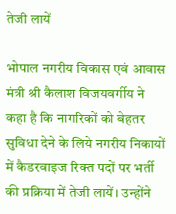तेजी लायें

भोपाल नगरीय विकास एवं आवास मंत्री श्री कैलाश विजयवर्गीय ने कहा है कि नागरिकों को बेहतर सुविधा देने के लिये नगरीय निकायों में कैडरवाइज रिक्त पदों पर भर्ती की प्रक्रिया में तेजी लायें। उन्होंने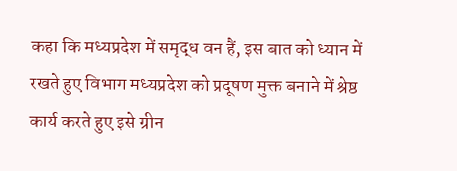कहा कि मध्यप्रदेश में समृद्ध वन हैं, इस बात को ध्यान में रखते हुए विभाग मध्यप्रदेश को प्रदूषण मुक्त बनाने में श्रेष्ठ कार्य करते हुए इसे ग्रीन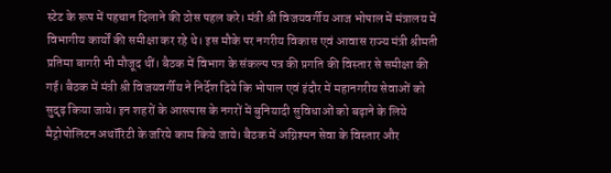स्टेट के रूप में पहचान दिलाने की ठोस पहल करे। मंत्री श्री विजयवर्गीय आज भोपाल में मंत्रालय में विभागीय कार्यों की समीक्षा कर रहे थे। इस मौके पर नगरीय विकास एवं आवास राज्य मंत्री श्रीमती प्रतिमा बागरी भी मौजूद थीं। बैठक में विभाग के संकल्प पत्र की प्रगति की विस्तार से समीक्षा की गई। बैठक में मंत्री श्री विजयवर्गीय ने निर्देश दिये कि भोपाल एवं इंदौर में महानगरीय सेवाओं को सुदृढ़ किया जाये। इन शहरों के आसपास के नगरों में बुनियादी सुविधाओं को बढ़ाने के लिये मैट्रोपोलिटन अथॉरिटी के जरिये काम किये जाये। बैठक में अग्निश्मन सेवा के विस्तार और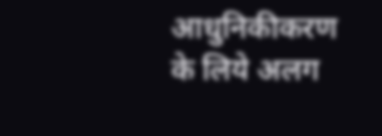आधुनिकीकरण के लिये अलग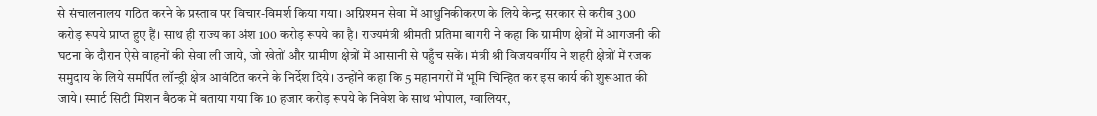से संचालनालय गठित करने के प्रस्ताव पर विचार-विमर्श किया गया। अग्निश्मन सेवा में आधुनिकीकरण के लिये केन्द्र सरकार से करीब 300 करोड़ रूपये प्राप्त हुए हैं। साथ ही राज्य का अंश 100 करोड़ रूपये का है। राज्यमंत्री श्रीमती प्रतिमा बागरी ने कहा कि ग्रामीण क्षेत्रों में आगजनी की घटना के दौरान ऐसे वाहनों की सेवा ली जाये, जो खेतों और ग्रामीण क्षेत्रों में आसानी से पहुँच सकें। मंत्री श्री विजयवर्गीय ने शहरी क्षेत्रों में रजक समुदाय के लिये समर्पित लॉन्ड्री क्षेत्र आवंटित करने के निर्देश दिये। उन्होंने कहा कि 5 महानगरों में भूमि चिन्हित कर इस कार्य की शुरूआत की जाये। स्मार्ट सिटी मिशन बैठक में बताया गया कि 10 हजार करोड़ रूपये के निवेश के साथ भोपाल, ग्वालियर,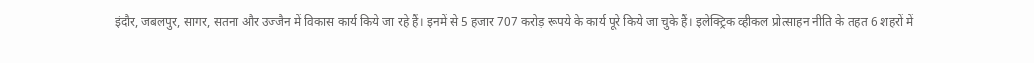इंदौर, जबलपुर, सागर, सतना और उज्जैन में विकास कार्य किये जा रहे हैं। इनमें से 5 हजार 707 करोड़ रूपये के कार्य पूरे किये जा चुके हैं। इलेक्ट्रिक व्हीकल प्रोत्साहन नीति के तहत 6 शहरों में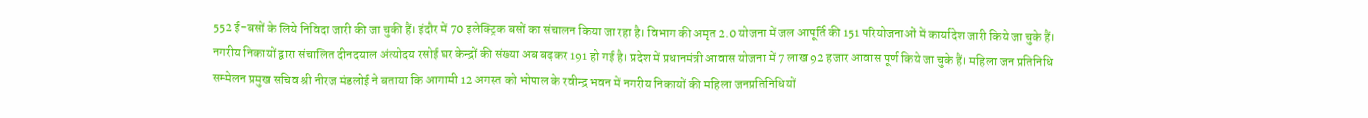552 ई-बसों के लिये निविदा जारी की जा चुकी हैं। इंदौर में 70 इलेक्ट्रिक बसों का संचालन किया जा रहा है। विभाग की अमृत 2.0 योजना में जल आपूर्ति की 151 परियोजनाओं में कार्यादेश जारी किये जा चुके हैं। नगरीय निकायों द्वारा संचालित दीनदयाल अंत्योदय रसोई घर केन्द्रों की संख्या अब बढ़कर 191 हो गई है। प्रदेश में प्रधानमंत्री आवास योजना में 7 लाख 92 हजार आवास पूर्ण किये जा चुके हैं। महिला जन प्रतिनिधि सम्मेलन प्रमुख सचिव श्री नीरज मंडलोई ने बताया कि आगामी 12 अगस्त को भोपाल के रवीन्द्र भवन में नगरीय ‍निकायों की महिला जनप्रतिनिधियों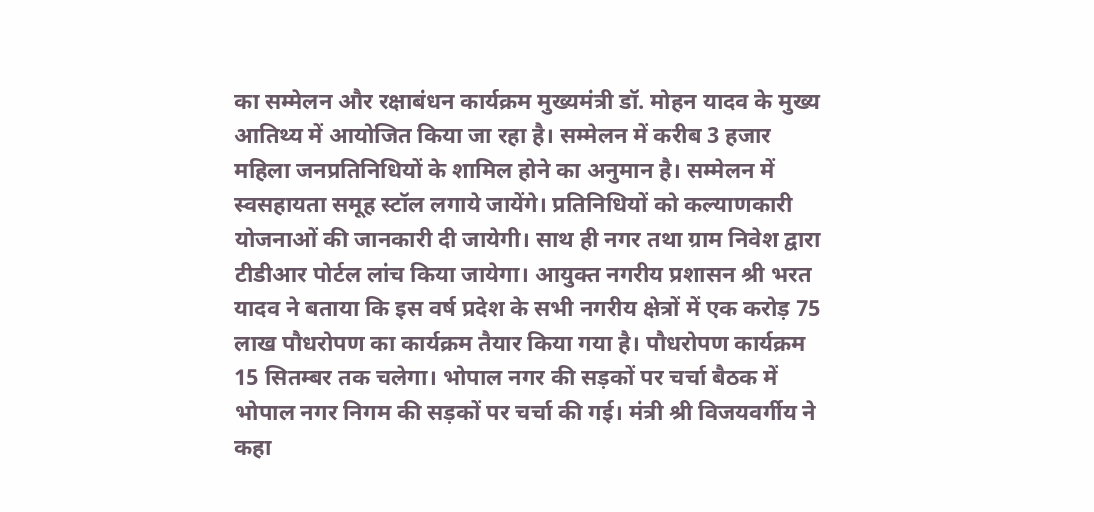का सम्मेलन और रक्षाबंधन कार्यक्रम मुख्यमंत्री डॉ. मोहन यादव के मुख्य आतिथ्य में आयोजित किया जा रहा है। सम्मेलन में करीब 3 हजार महिला जनप्रतिनिधियों के शामिल होने का अनुमान है। सम्मेलन में स्वसहायता समूह स्टॉल लगाये जायेंगे। प्रतिनिधियों को कल्याणकारी योजनाओं की जानकारी दी जायेगी। साथ ही नगर तथा ग्राम निवेश द्वारा टीडीआर पोर्टल लांच किया जायेगा। आयुक्त नगरीय प्रशासन श्री भरत यादव ने बताया कि इस वर्ष प्रदेश के सभी नगरीय क्षेत्रों में एक करोड़ 75 लाख पौधरोपण का कार्यक्रम तैयार किया गया है। पौधरोपण कार्यक्रम 15 सितम्बर तक चलेगा। भोपाल नगर की सड़कों पर चर्चा बैठक में भोपाल नगर निगम की सड़कों पर चर्चा की गई। मंत्री श्री विजयवर्गीय ने कहा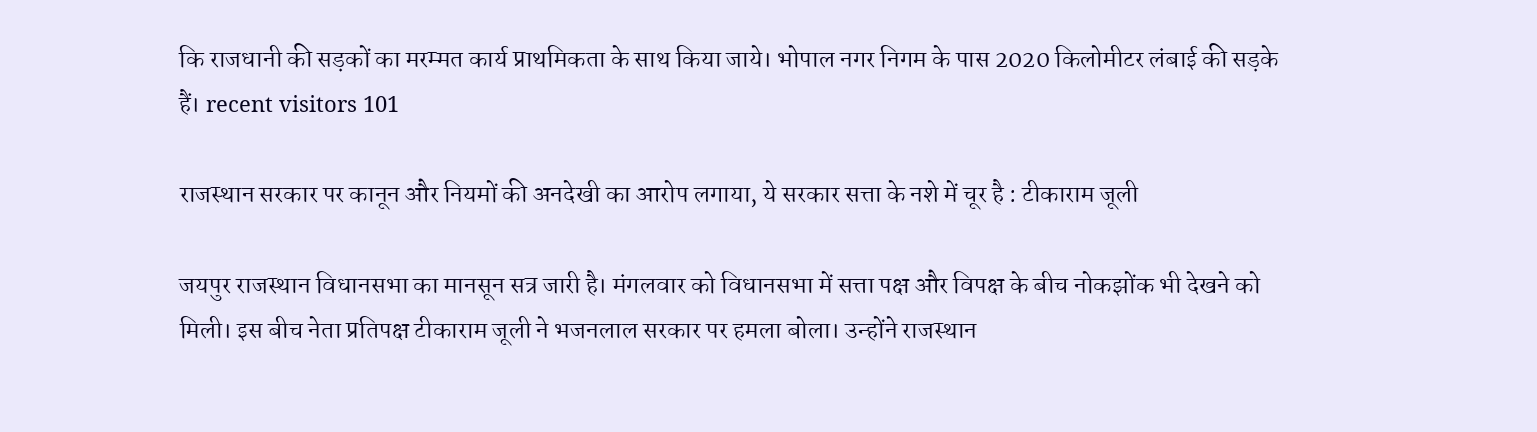कि राजधानी की सड़कों का मरम्मत कार्य प्राथमिकता के साथ किया जाये। भोपाल नगर निगम के पास 2020 किलोमीटर लंबाई की सड़के हैं। recent visitors 101

राजस्थान सरकार पर कानून और नियमों की अनदेखी का आरोप लगाया, ये सरकार सत्ता के नशे में चूर है : टीकाराम जूली

जयपुर राजस्थान विधानसभा का मानसून सत्र जारी है। मंगलवार को विधानसभा में सत्ता पक्ष और विपक्ष के बीच नोकझोंक भी देखने को मिली। इस बीच नेता प्रतिपक्ष टीकाराम जूली ने भजनलाल सरकार पर हमला बोला। उन्होंने राजस्थान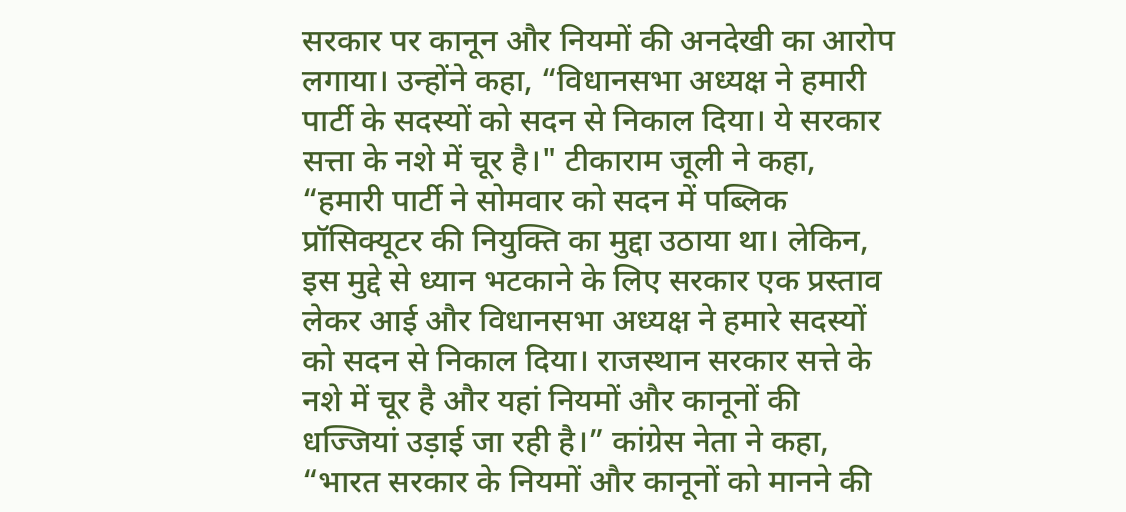सरकार पर कानून और नियमों की अनदेखी का आरोप लगाया। उन्होंने कहा, “विधानसभा अध्यक्ष ने हमारी पार्टी के सदस्यों को सदन से निकाल दिया। ये सरकार सत्ता के नशे में चूर है।" टीकाराम जूली ने कहा, “हमारी पार्टी ने सोमवार को सदन में पब्लिक प्रॉसिक्यूटर की नियुक्ति का मुद्दा उठाया था। लेकिन, इस मुद्दे से ध्यान भटकाने के लिए सरकार एक प्रस्ताव लेकर आई और विधानसभा अध्यक्ष ने हमारे सदस्यों को सदन से निकाल दिया। राजस्थान सरकार सत्ते के नशे में चूर है और यहां नियमों और कानूनों की धज्जियां उड़ाई जा रही है।” कांग्रेस नेता ने कहा, “भारत सरकार के नियमों और कानूनों को मानने की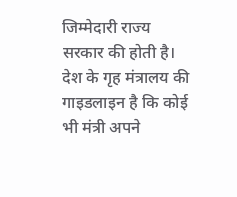जिम्मेदारी राज्य सरकार की होती है। देश के गृह मंत्रालय की गाइडलाइन है कि कोई भी मंत्री अपने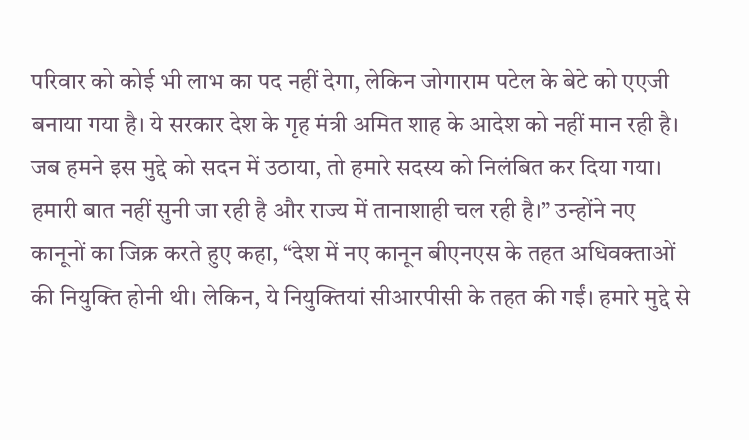परिवार को कोई भी लाभ का पद नहीं देगा, लेकिन जोगाराम पटेल के बेटे को एएजी बनाया गया है। ये सरकार देश के गृह मंत्री अमित शाह के आदेश को नहीं मान रही है। जब हमने इस मुद्दे को सदन में उठाया, तो हमारे सदस्य को निलंबित कर दिया गया। हमारी बात नहीं सुनी जा रही है और राज्य में तानाशाही चल रही है।” उन्होंने नए कानूनों का जिक्र करते हुए कहा, “देश में नए कानून बीएनएस के तहत अधिवक्ताओं की नियुक्ति होनी थी। लेकिन, ये नियुक्तियां सीआरपीसी के तहत की गईं। हमारे मुद्दे से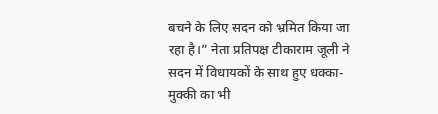बचने के लिए सदन को भ्रमित किया जा रहा है।” नेता प्रतिपक्ष टीकाराम जूली ने सदन में विधायकों के साथ हुए धक्का-मुक्की का भी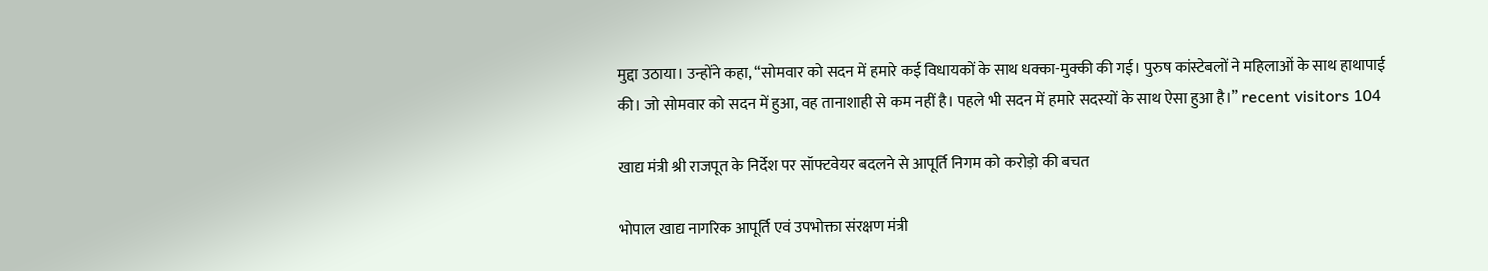मुद्दा उठाया। उन्होंने कहा, “सोमवार को सदन में हमारे कई विधायकों के साथ धक्का-मुक्की की गई। पुरुष कांस्टेबलों ने महिलाओं के साथ हाथापाई की। जो सोमवार को सदन में हुआ, वह तानाशाही से कम नहीं है। पहले भी सदन में हमारे सदस्यों के साथ ऐसा हुआ है।” recent visitors 104

खाद्य मंत्री श्री राजपूत के निर्देश पर सॉफ्टवेयर बदलने से आपूर्ति निगम को करोड़ो की बचत

भोपाल खाद्य नागरिक आपूर्ति एवं उपभोक्ता संरक्षण मंत्री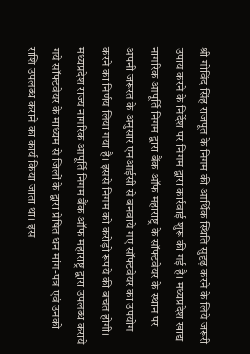श्री गोविंद सिंह राजपूत के निगम की आर्थिक स्थिति सुदृढ़ करने के लिये जरूरी उपाय करने के निर्देश पर निगम द्वारा कार्रवाई शुरू की गई है। मध्यप्रदेश खाद्य नागरिक आपूर्ति निगम द्वारा बैंक ऑफ महाराष्ट्र के सॉफ्टवेयर के स्थान पर अपनी जरूरत के अनुसार एनआईसी से बनवाये गए सॉफ्टवेयर का उपयोग करने का निर्णय लिया गया है। इससे निगम को करोड़ो रूपये की बचत होगी। मध्यप्रदेश राज्य नागरिक आपूर्ति निगम बैंक ऑफ महाराष्ट्र द्वारा उपलब्ध कराये गये सॉफ्टवेयर के माध्यम से जिलों के द्वारा प्रेषित धन मांग-पत्र एवं उनको राशि उपलब्ध कराने का कार्य किया जाता था। इस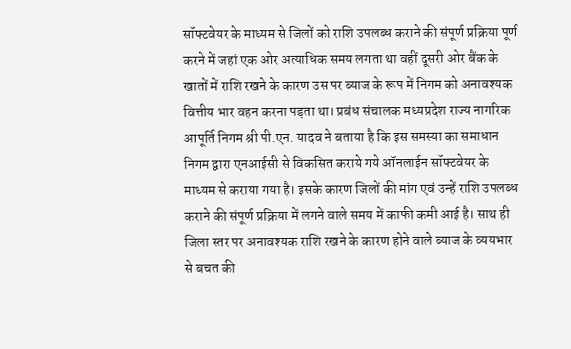सॉफ्टवेयर के माध्यम से जिलों को राशि उपलब्ध कराने की संपूर्ण प्रक्रिया पूर्ण करने में जहां एक ओर अत्याधिक समय लगता था वहीं दूसरी ओर बैंक के खातों में राशि रखने के कारण उस पर ब्याज के रूप में निगम को अनावश्यक वित्तीय भार वहन करना पड़ता था। प्रबंध संचालक मध्यप्रदेश राज्य नागरिक आपूर्ति निगम श्री पी.एन. यादव ने बताया है कि इस समस्या का समाधान निगम द्वारा एनआईसी से विकसित कराये गये ऑनलाईन सॉफ्टवेयर के माध्यम से कराया गया है। इसके कारण जिलों की मांग एवं उन्हें राशि उपलब्ध कराने की संपूर्ण प्रक्रिया में लगने वाले समय में काफी कमी आई है। साथ ही जिला स्तर पर अनावश्यक राशि रखने के कारण होने वाले ब्याज के व्ययभार से बचत की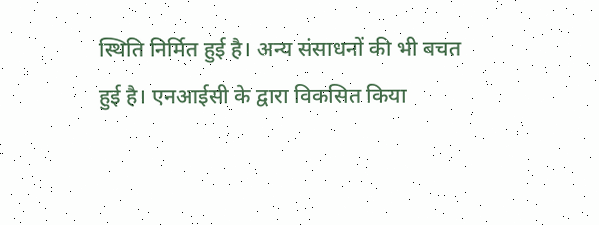स्थिति निर्मित हुई है। अन्य संसाधनों की भी बचत हुई है। एनआईसी के द्वारा विकसित किया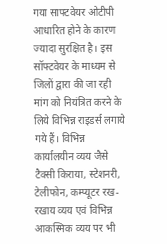गया साफ्टवेयर ओटीपी आधारित होने के कारण ज्यादा सुरक्षित है। इस सॉफ्टवेयर के माध्यम से जिलों द्वारा की जा रही मांग को नियंत्रित करने के लिये विभिन्न राइडर्स लगाये गये हैं। विभिन्न कार्यालयीन व्यय जैसे टैक्सी किराया, स्टेशनरी, टेलीफोन, कम्प्यूटर रख-रखाय व्यय एवं विभिन्न आकस्मिक व्यय पर भी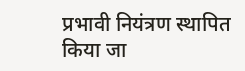प्रभावी नियंत्रण स्थापित किया जा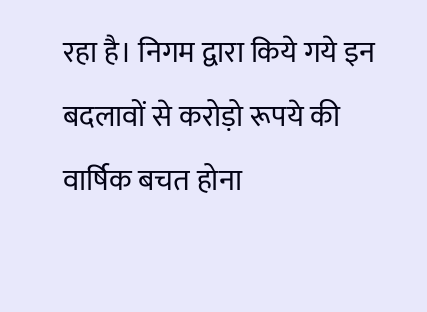रहा है। निगम द्वारा किये गये इन बदलावों से करोड़ो रूपये की वार्षिक बचत होना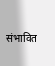संभावित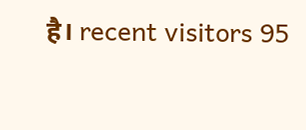है। recent visitors 95